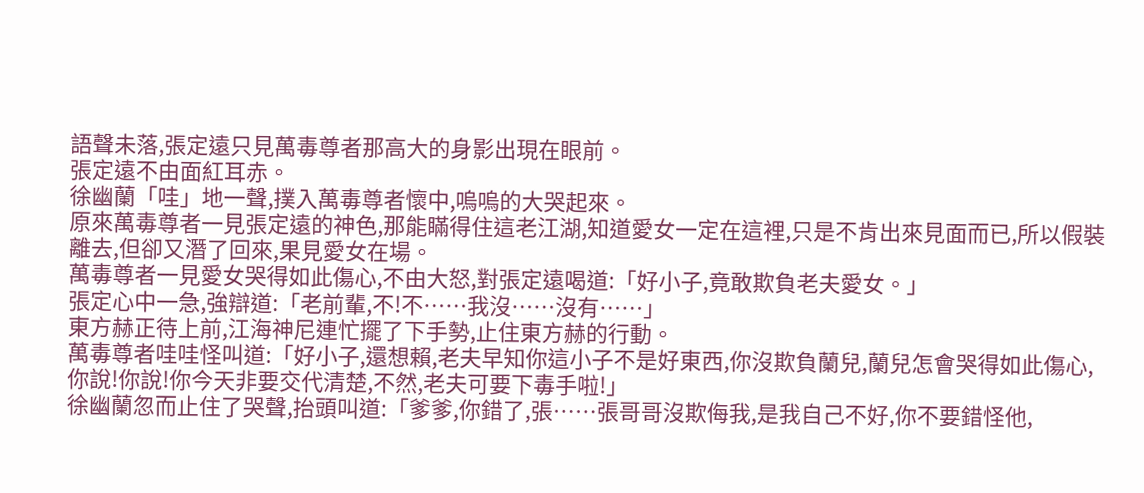語聲未落,張定遠只見萬毒尊者那高大的身影出現在眼前。
張定遠不由面紅耳赤。
徐幽蘭「哇」地一聲,撲入萬毒尊者懷中,嗚嗚的大哭起來。
原來萬毒尊者一見張定遠的神色,那能瞞得住這老江湖,知道愛女一定在這裡,只是不肯出來見面而已,所以假裝離去,但卻又潛了回來,果見愛女在場。
萬毒尊者一見愛女哭得如此傷心,不由大怒,對張定遠喝道:「好小子,竟敢欺負老夫愛女。」
張定心中一急,強辯道:「老前輩,不!不……我沒……沒有……」
東方赫正待上前,江海神尼連忙擺了下手勢,止住東方赫的行動。
萬毒尊者哇哇怪叫道:「好小子,還想賴,老夫早知你這小子不是好東西,你沒欺負蘭兒,蘭兒怎會哭得如此傷心,你說!你說!你今天非要交代清楚,不然,老夫可要下毒手啦!」
徐幽蘭忽而止住了哭聲,抬頭叫道:「爹爹,你錯了,張……張哥哥沒欺侮我,是我自己不好,你不要錯怪他,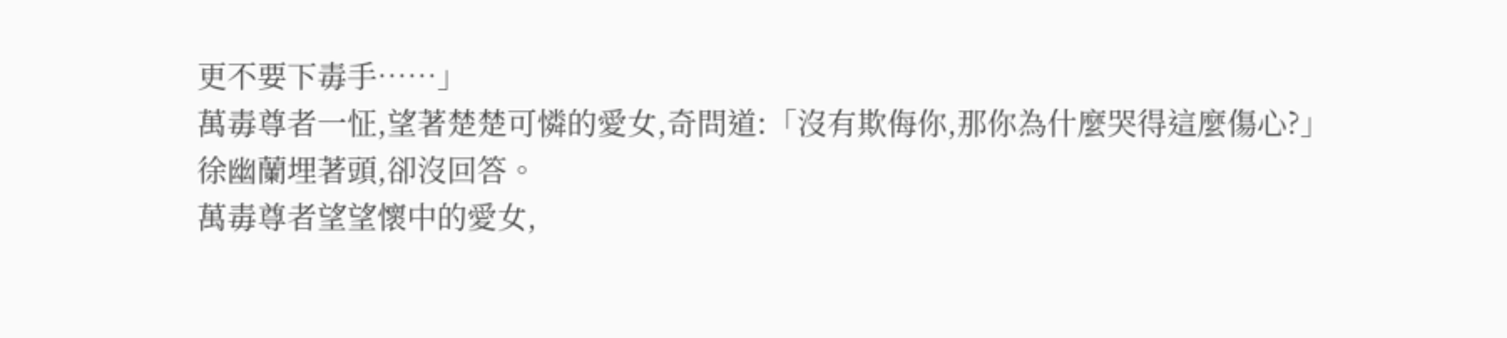更不要下毒手……」
萬毒尊者一怔,望著楚楚可憐的愛女,奇問道:「沒有欺侮你,那你為什麼哭得這麼傷心?」
徐幽蘭埋著頭,卻沒回答。
萬毒尊者望望懷中的愛女,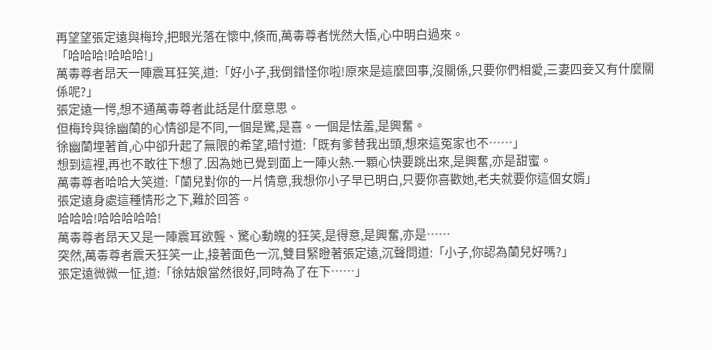再望望張定遠與梅玲,把眼光落在懷中,倏而,萬毒尊者恍然大悟,心中明白過來。
「哈哈哈!哈哈哈!」
萬毒尊者昂天一陣震耳狂笑,道:「好小子,我倒錯怪你啦!原來是這麼回事,沒關係,只要你們相愛,三妻四妾又有什麼關係呢?」
張定遠一愕,想不通萬毒尊者此話是什麼意思。
但梅玲與徐幽蘭的心情卻是不同,一個是驚,是喜。一個是怯羞,是興奮。
徐幽蘭埋著首,心中卻升起了無限的希望,暗忖道:「既有爹替我出頭,想來這冤家也不……」
想到這裡,再也不敢往下想了.因為她已覺到面上一陣火熱.一顆心快要跳出來,是興奮,亦是甜蜜。
萬毒尊者哈哈大笑道:「蘭兒對你的一片情意,我想你小子早已明白,只要你喜歡她,老夫就要你這個女婿」
張定遠身處這種情形之下,難於回答。
哈哈哈!哈哈哈哈哈!
萬毒尊者昂天又是一陣震耳欲聾、驚心動魄的狂笑,是得意,是興奮,亦是……
突然,萬毒尊者震天狂笑一止,接著面色一沉,雙目緊瞪著張定遠,沉聲問道:「小子,你認為蘭兒好嗎?」
張定遠微微一怔,道:「徐姑娘當然很好,同時為了在下……」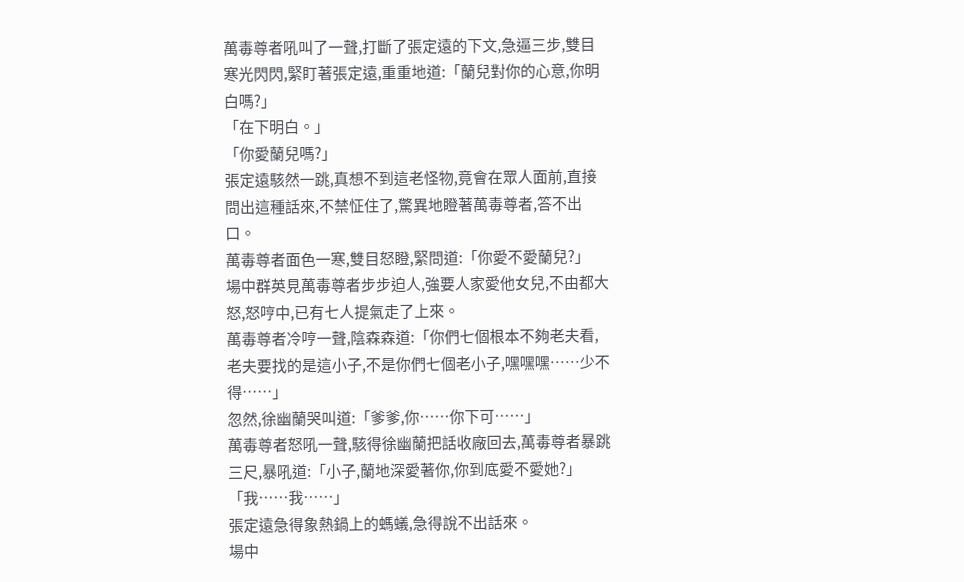萬毒尊者吼叫了一聲,打斷了張定遠的下文,急逼三步,雙目寒光閃閃,緊盯著張定遠,重重地道:「蘭兒對你的心意,你明白嗎?」
「在下明白。」
「你愛蘭兒嗎?」
張定遠駭然一跳,真想不到這老怪物,竟會在眾人面前,直接問出這種話來,不禁怔住了,驚異地瞪著萬毒尊者,答不出口。
萬毒尊者面色一寒,雙目怒瞪,緊問道:「你愛不愛蘭兒?」
場中群英見萬毒尊者步步迫人,強要人家愛他女兒,不由都大怒,怒哼中,已有七人提氣走了上來。
萬毒尊者冷哼一聲,陰森森道:「你們七個根本不夠老夫看,老夫要找的是這小子,不是你們七個老小子,嘿嘿嘿……少不得……」
忽然,徐幽蘭哭叫道:「爹爹,你……你下可……」
萬毒尊者怒吼一聲,駭得徐幽蘭把話收廠回去,萬毒尊者暴跳三尺,暴吼道:「小子,蘭地深愛著你,你到底愛不愛她?」
「我……我……」
張定遠急得象熱鍋上的螞蟻,急得說不出話來。
場中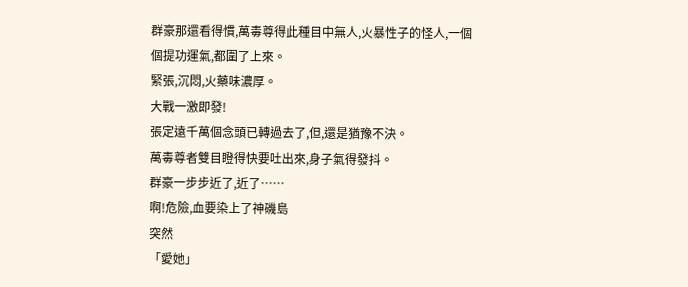群豪那還看得慣,萬毒尊得此種目中無人,火暴性子的怪人,一個個提功運氣,都圍了上來。
緊張,沉悶,火藥味濃厚。
大戰一激即發!
張定遠千萬個念頭已轉過去了,但,還是猶豫不決。
萬毒尊者雙目瞪得快要吐出來,身子氣得發抖。
群豪一步步近了,近了……
啊!危險,血要染上了神磯島
突然
「愛她」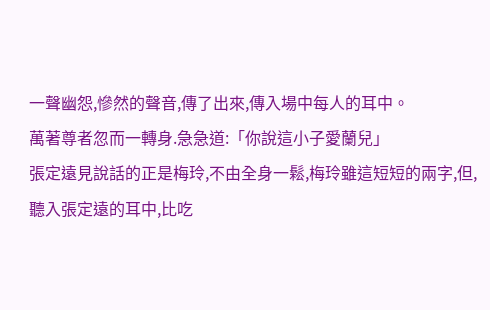一聲幽怨,慘然的聲音,傳了出來,傳入場中每人的耳中。
萬著尊者忽而一轉身.急急道:「你說這小子愛蘭兒」
張定遠見說話的正是梅玲,不由全身一鬆,梅玲雖這短短的兩字,但,聽入張定遠的耳中,比吃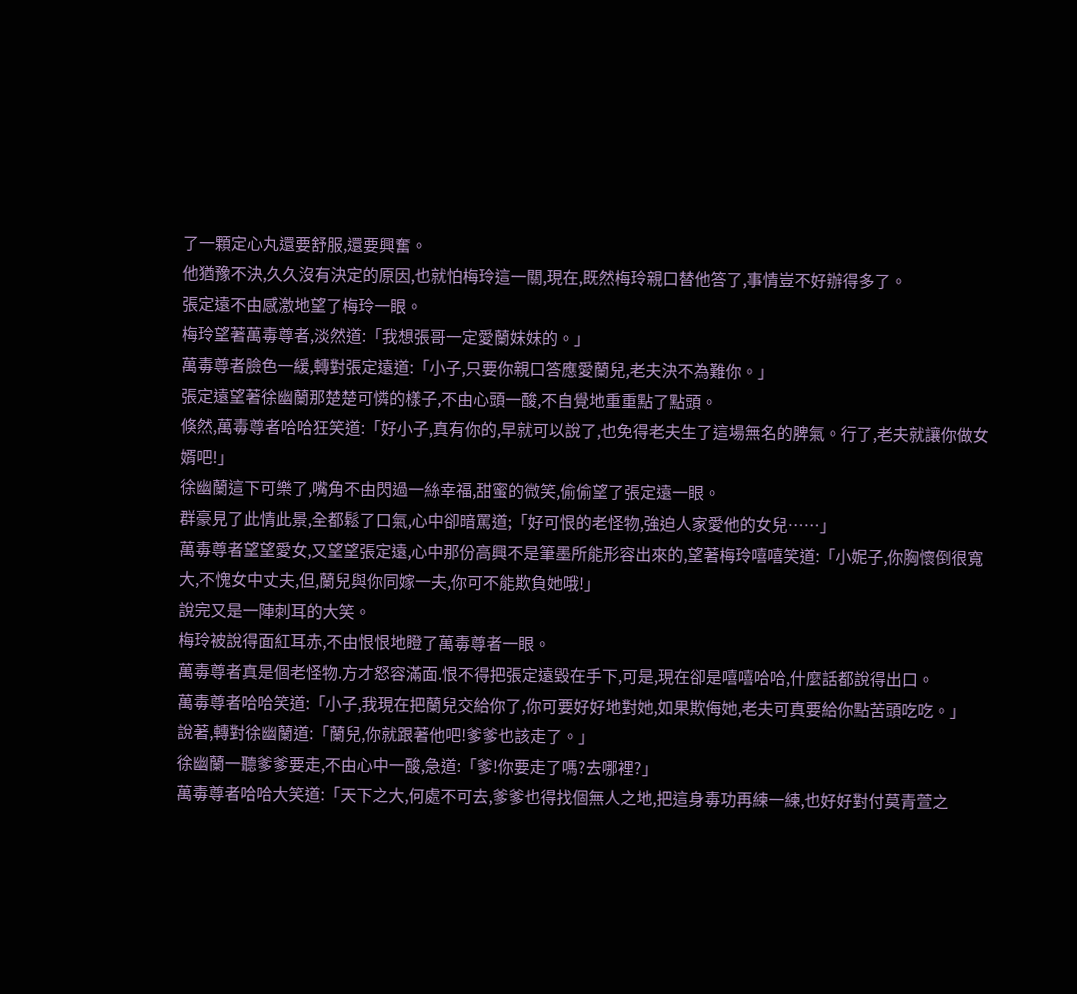了一顆定心丸還要舒服,還要興奮。
他猶豫不決,久久沒有決定的原因,也就怕梅玲這一關,現在,既然梅玲親口替他答了,事情豈不好辦得多了。
張定遠不由感激地望了梅玲一眼。
梅玲望著萬毒尊者,淡然道:「我想張哥一定愛蘭妹妹的。」
萬毒尊者臉色一緩,轉對張定遠道:「小子,只要你親口答應愛蘭兒,老夫決不為難你。」
張定遠望著徐幽蘭那楚楚可憐的樣子,不由心頭一酸,不自覺地重重點了點頭。
倏然,萬毒尊者哈哈狂笑道:「好小子,真有你的,早就可以說了,也免得老夫生了這場無名的脾氣。行了,老夫就讓你做女婿吧!」
徐幽蘭這下可樂了,嘴角不由閃過一絲幸福,甜蜜的微笑,偷偷望了張定遠一眼。
群豪見了此情此景,全都鬆了口氣,心中卻暗罵道;「好可恨的老怪物,強迫人家愛他的女兒……」
萬毒尊者望望愛女,又望望張定遠,心中那份高興不是筆墨所能形容出來的,望著梅玲嘻嘻笑道:「小妮子,你胸懷倒很寬大,不愧女中丈夫,但,蘭兒與你同嫁一夫,你可不能欺負她哦!」
說完又是一陣刺耳的大笑。
梅玲被說得面紅耳赤,不由恨恨地瞪了萬毒尊者一眼。
萬毒尊者真是個老怪物.方才怒容滿面.恨不得把張定遠毀在手下,可是,現在卻是嘻嘻哈哈,什麼話都說得出口。
萬毒尊者哈哈笑道:「小子,我現在把蘭兒交給你了,你可要好好地對她,如果欺侮她,老夫可真要給你點苦頭吃吃。」
說著,轉對徐幽蘭道:「蘭兒,你就跟著他吧!爹爹也該走了。」
徐幽蘭一聽爹爹要走,不由心中一酸,急道:「爹!你要走了嗎?去哪裡?」
萬毒尊者哈哈大笑道:「天下之大,何處不可去,爹爹也得找個無人之地,把這身毒功再練一練,也好好對付莫青萱之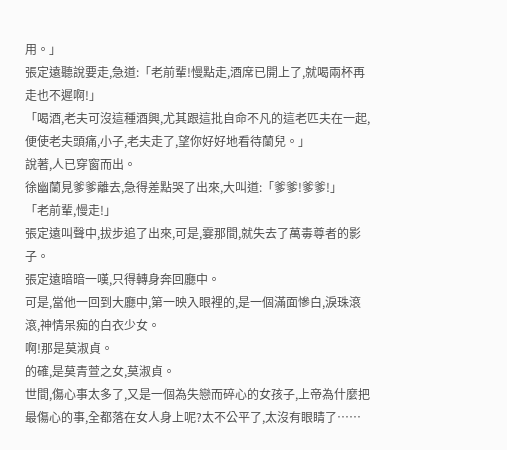用。」
張定遠聽說要走,急道:「老前輩!慢點走,酒席已開上了,就喝兩杯再走也不遲啊!」
「喝酒,老夫可沒這種酒興,尤其跟這批自命不凡的這老匹夫在一起,便使老夫頭痛,小子,老夫走了,望你好好地看待蘭兒。」
說著,人已穿窗而出。
徐幽蘭見爹爹離去,急得差點哭了出來,大叫道:「爹爹!爹爹!」
「老前輩,慢走!」
張定遠叫聲中,拔步追了出來,可是,霎那間,就失去了萬毒尊者的影子。
張定遠暗暗一嘆,只得轉身奔回廳中。
可是,當他一回到大廳中,第一映入眼裡的,是一個滿面慘白,淚珠滾滾,神情呆痴的白衣少女。
啊!那是莫淑貞。
的確,是莫青萱之女,莫淑貞。
世間,傷心事太多了,又是一個為失戀而碎心的女孩子,上帝為什麼把最傷心的事,全都落在女人身上呢?太不公平了,太沒有眼睛了……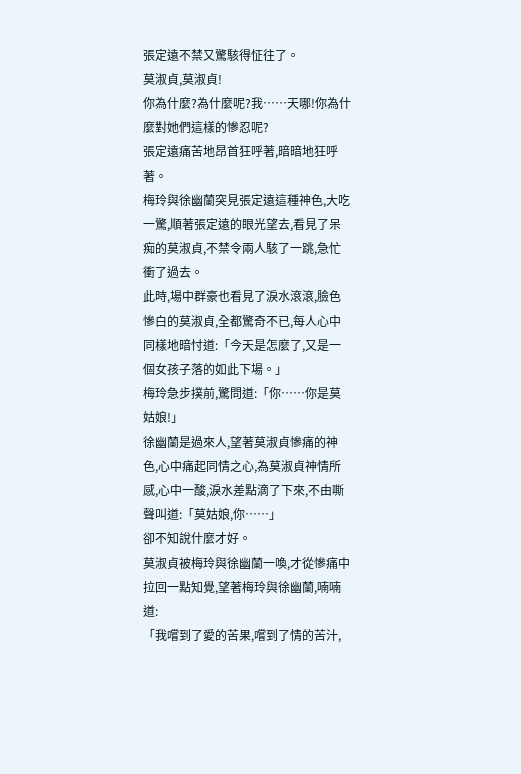張定遠不禁又驚駭得怔往了。
莫淑貞,莫淑貞!
你為什麼?為什麼呢?我……天哪!你為什麼對她們這樣的慘忍呢?
張定遠痛苦地昂首狂呼著,暗暗地狂呼著。
梅玲與徐幽蘭突見張定遠這種神色,大吃一驚,順著張定遠的眼光望去,看見了呆痴的莫淑貞,不禁令兩人駭了一跳,急忙衝了過去。
此時,場中群豪也看見了淚水滾滾,臉色慘白的莫淑貞,全都驚奇不已,每人心中同樣地暗忖道:「今天是怎麼了,又是一個女孩子落的如此下場。」
梅玲急步撲前,驚問道:「你……你是莫姑娘!」
徐幽蘭是過來人,望著莫淑貞慘痛的神色,心中痛起同情之心,為莫淑貞神情所感,心中一酸,淚水差點滴了下來,不由嘶聲叫道:「莫姑娘,你……」
卻不知說什麼才好。
莫淑貞被梅玲與徐幽蘭一喚,才從慘痛中拉回一點知覺,望著梅玲與徐幽蘭,喃喃道:
「我嚐到了愛的苦果,嚐到了情的苦汁,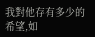我對他存有多少的希望,如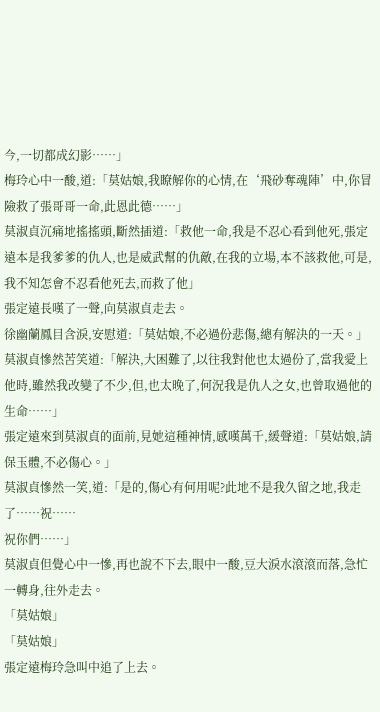今,一切都成幻影……」
梅玲心中一酸,道:「莫姑娘,我瞭解你的心情,在‘飛砂奪魂陣’中,你冒險救了張哥哥一命,此恩此德……」
莫淑貞沉痛地搖搖頭,斷然插道:「救他一命,我是不忍心看到他死,張定遠本是我爹爹的仇人,也是威武幫的仇敵,在我的立場,本不該救他,可是,我不知怎會不忍看他死去,而救了他」
張定遠長嘆了一聲,向莫淑貞走去。
徐幽蘭鳳目含淚,安慰道:「莫姑娘,不必過份悲傷,總有解決的一天。」
莫淑貞慘然苦笑道:「解決,大困難了,以往我對他也太過份了,當我愛上他時,雖然我改變了不少,但,也太晚了,何況我是仇人之女,也曾取過他的生命……」
張定遠來到莫淑貞的面前,見她這種神情,感嘆萬千,緩聲道:「莫姑娘,請保玉體,不必傷心。」
莫淑貞慘然一笑,道:「是的,傷心有何用呢?此地不是我久留之地,我走了……祝……
祝你們……」
莫淑貞但覺心中一慘,再也說不下去,眼中一酸,豆大淚水滾滾而落,急忙一轉身,往外走去。
「莫姑娘」
「莫姑娘」
張定遠梅玲急叫中追了上去。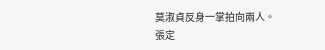莫淑貞反身一掌拍向兩人。
張定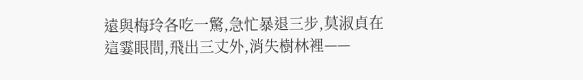遠與梅玲各吃一驚,急忙暴退三步,莫淑貞在這霎眼間,飛出三丈外,消失樹林裡——